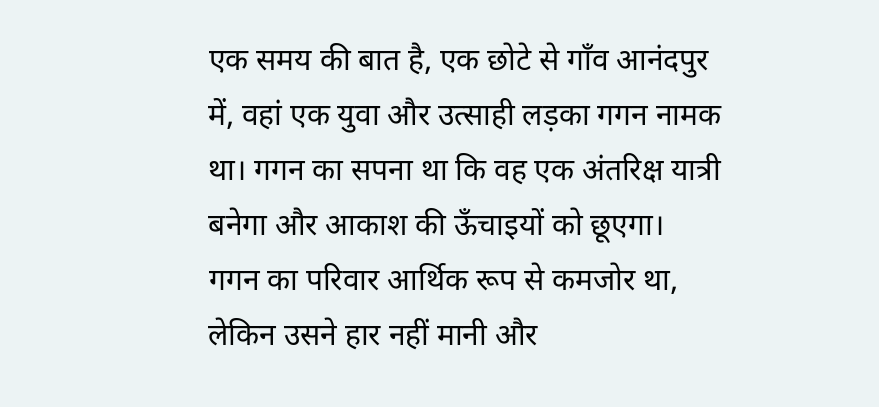एक समय की बात है, एक छोटे से गाँव आनंदपुर में, वहां एक युवा और उत्साही लड़का गगन नामक था। गगन का सपना था कि वह एक अंतरिक्ष यात्री बनेगा और आकाश की ऊँचाइयों को छूएगा।
गगन का परिवार आर्थिक रूप से कमजोर था, लेकिन उसने हार नहीं मानी और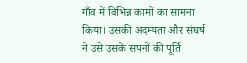गाँव में विभिन्न कामों का सामना किया। उसकी अदम्यता और संघर्ष ने उसे उसके सपनों की पूर्ति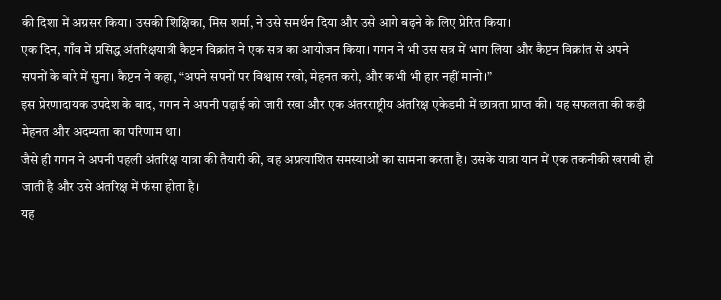की दिशा में अग्रसर किया। उसकी शिक्षिका, मिस शर्मा, ने उसे समर्थन दिया और उसे आगे बढ़ने के लिए प्रेरित किया।
एक दिन, गाँव में प्रसिद्ध अंतरिक्षयात्री कैप्टन विक्रांत ने एक सत्र का आयोजन किया। गगन ने भी उस सत्र में भाग लिया और कैप्टन विक्रांत से अपने सपनों के बारे में सुना। कैप्टन ने कहा, “अपने सपनों पर विश्वास रखो, मेहनत करो, और कभी भी हार नहीं मानो।”
इस प्रेरणादायक उपदेश के बाद, गगन ने अपनी पढ़ाई को जारी रखा और एक अंतरराष्ट्रीय अंतरिक्ष एकेडमी में छात्रता प्राप्त की। यह सफलता की कड़ी मेहनत और अदम्यता का परिणाम था।
जैसे ही गगन ने अपनी पहली अंतरिक्ष यात्रा की तैयारी की, वह अप्रत्याशित समस्याओं का सामना करता है। उसके यात्रा यान में एक तकनीकी खराबी हो जाती है और उसे अंतरिक्ष में फंसा होता है।
यह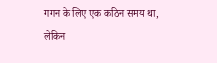गगन के लिए एक कठिन समय था, लेकिन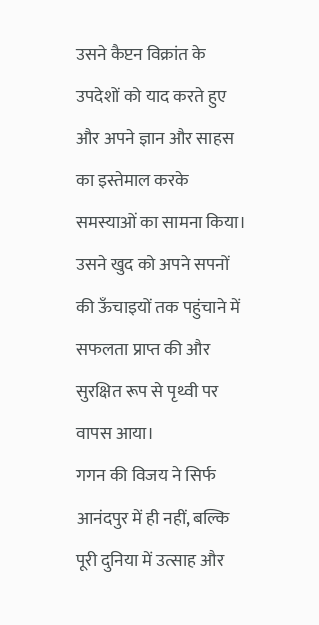उसने कैप्टन विक्रांत के उपदेशों को याद करते हुए और अपने ज्ञान और साहस का इस्तेमाल करके समस्याओं का सामना किया। उसने खुद को अपने सपनों की ऊँचाइयों तक पहुंचाने में सफलता प्राप्त की और सुरक्षित रूप से पृथ्वी पर वापस आया।
गगन की विजय ने सिर्फ आनंदपुर में ही नहीं, बल्कि पूरी दुनिया में उत्साह और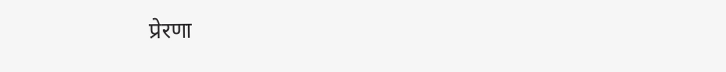प्रेरणा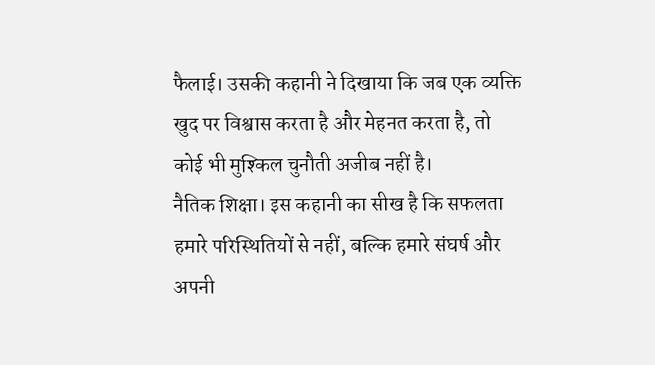फैलाई। उसकी कहानी ने दिखाया कि जब एक व्यक्ति खुद पर विश्वास करता है और मेहनत करता है, तो कोई भी मुश्किल चुनौती अजीब नहीं है।
नैतिक शिक्षा। इस कहानी का सीख है कि सफलता हमारे परिस्थितियों से नहीं, बल्कि हमारे संघर्ष और अपनी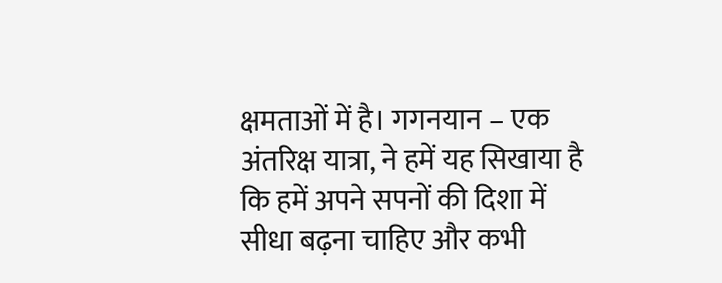क्षमताओं में है। गगनयान – एक अंतरिक्ष यात्रा, ने हमें यह सिखाया है कि हमें अपने सपनों की दिशा में सीधा बढ़ना चाहिए और कभी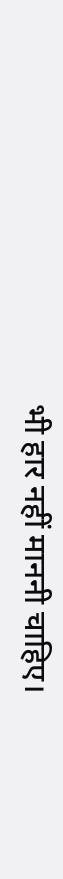भी हार नहीं माननी चाहिए।